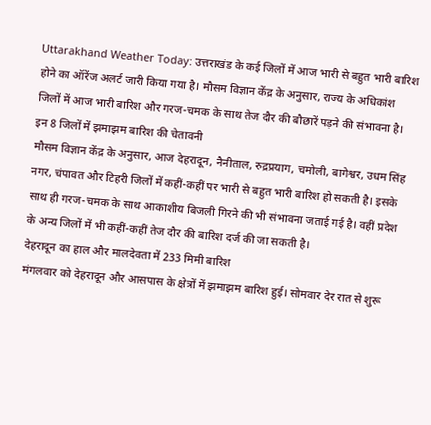Uttarakhand Weather Today: उत्तराखंड के कई जिलों में आज भारी से बहुत भारी बारिश होने का ऑरेंज अलर्ट जारी किया गया है। मौसम विज्ञान केंद्र के अनुसार, राज्य के अधिकांश जिलों में आज भारी बारिश और गरज-चमक के साथ तेज दौर की बौछारें पड़ने की संभावना है।
इन 8 जिलों में झमाझम बारिश की चेतावनी
मौसम विज्ञान केंद्र के अनुसार, आज देहरादून, नैनीताल, रुद्रप्रयाग, चमोली, बागेश्वर, उधम सिंह नगर, चंपावत और टिहरी जिलों में कहीं-कहीं पर भारी से बहुत भारी बारिश हो सकती है। इसके साथ ही गरज-चमक के साथ आकाशीय बिजली गिरने की भी संभावना जताई गई है। वहीं प्रदेश के अन्य जिलों में भी कहीं-कहीं तेज दौर की बारिश दर्ज की जा सकती है।
देहरादून का हाल और मालदेवता में 233 मिमी बारिश
मंगलवार को देहरादून और आसपास के क्षेत्रों में झमाझम बारिश हुई। सोमवार देर रात से शुरू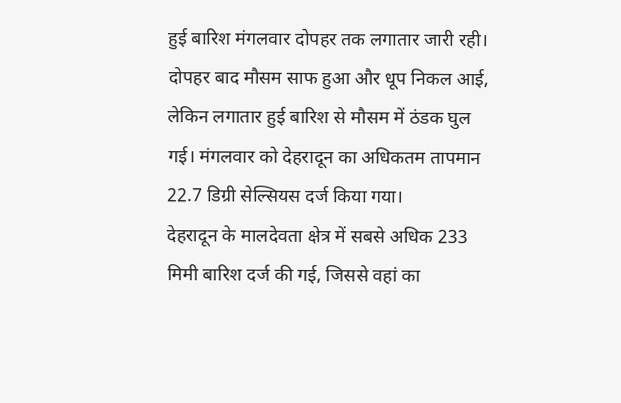हुई बारिश मंगलवार दोपहर तक लगातार जारी रही। दोपहर बाद मौसम साफ हुआ और धूप निकल आई, लेकिन लगातार हुई बारिश से मौसम में ठंडक घुल गई। मंगलवार को देहरादून का अधिकतम तापमान 22.7 डिग्री सेल्सियस दर्ज किया गया।
देहरादून के मालदेवता क्षेत्र में सबसे अधिक 233 मिमी बारिश दर्ज की गई, जिससे वहां का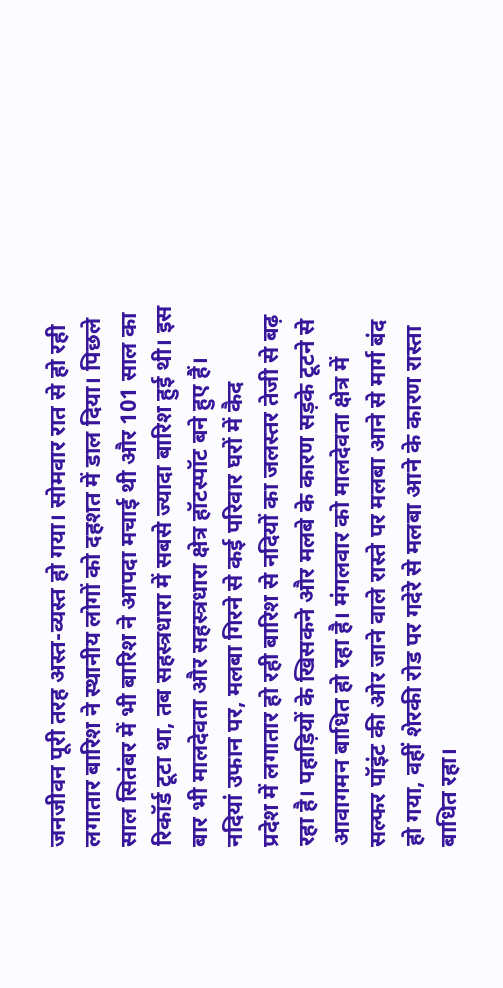जनजीवन पूरी तरह अस्त-व्यस्त हो गया। सोमवार रात से हो रही लगातार बारिश ने स्थानीय लोगों को दहशत में डाल दिया। पिछले साल सितंबर में भी बारिश ने आपदा मचाई थी और 101 साल का रिकॉर्ड टूटा था, तब सहस्त्रधारा में सबसे ज्यादा बारिश हुई थी। इस बार भी मालदेवता और सहस्त्रधारा क्षेत्र हॉटस्पॉट बने हुए हैं।
नदियां उफान पर, मलबा गिरने से कई परिवार घरों में कैद
प्रदेश में लगातार हो रही बारिश से नदियों का जलस्तर तेजी से बढ़ रहा है। पहाड़ियों के खिसकने और मलबे के कारण सड़के टूटने से आवागमन बाधित हो रहा है। मंगलवार को मालदेवता क्षेत्र में सल्फर पॉइंट की ओर जाने वाले रास्ते पर मलबा आने से मार्ग बंद हो गया, वहीं शेरकी रोड पर गदेरे से मलबा आने के कारण रास्ता बाधित रहा।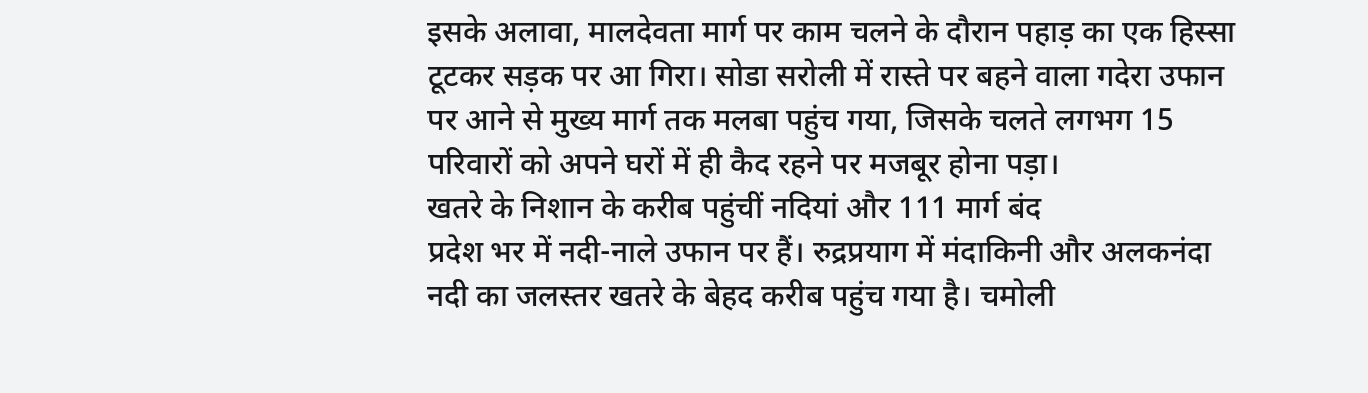इसके अलावा, मालदेवता मार्ग पर काम चलने के दौरान पहाड़ का एक हिस्सा टूटकर सड़क पर आ गिरा। सोडा सरोली में रास्ते पर बहने वाला गदेरा उफान पर आने से मुख्य मार्ग तक मलबा पहुंच गया, जिसके चलते लगभग 15 परिवारों को अपने घरों में ही कैद रहने पर मजबूर होना पड़ा।
खतरे के निशान के करीब पहुंचीं नदियां और 111 मार्ग बंद
प्रदेश भर में नदी-नाले उफान पर हैं। रुद्रप्रयाग में मंदाकिनी और अलकनंदा नदी का जलस्तर खतरे के बेहद करीब पहुंच गया है। चमोली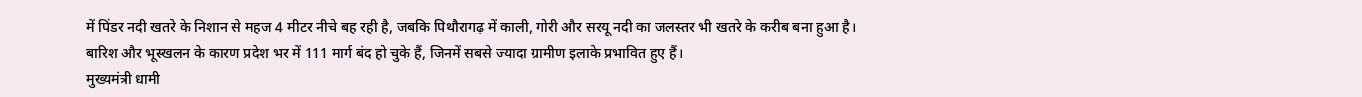में पिंडर नदी खतरे के निशान से महज 4 मीटर नीचे बह रही है, जबकि पिथौरागढ़ में काली, गोरी और सरयू नदी का जलस्तर भी खतरे के करीब बना हुआ है।
बारिश और भूस्खलन के कारण प्रदेश भर में 111 मार्ग बंद हो चुके हैं, जिनमें सबसे ज्यादा ग्रामीण इलाके प्रभावित हुए हैं।
मुख्यमंत्री धामी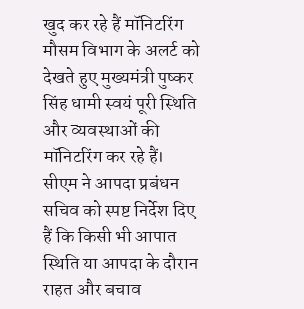खुद कर रहे हैं मॉनिटरिंग
मौसम विभाग के अलर्ट को देखते हुए मुख्यमंत्री पुष्कर सिंह धामी स्वयं पूरी स्थिति और व्यवस्थाओं की मॉनिटरिंग कर रहे हैं। सीएम ने आपदा प्रबंधन सचिव को स्पष्ट निर्देश दिए हैं कि किसी भी आपात स्थिति या आपदा के दौरान राहत और बचाव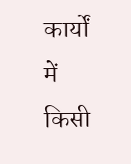कार्यों में किसी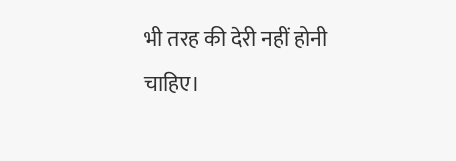भी तरह की देरी नहीं होनी चाहिए।